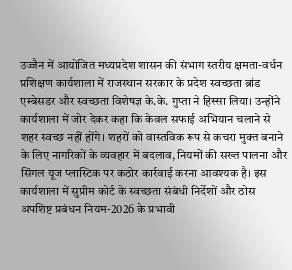उज्जैन में आयोजित मध्यप्रदेश शासन की संभाग स्तरीय क्षमता-वर्धन प्रशिक्षण कार्यशाला में राजस्थान सरकार के प्रदेश स्वच्छता ब्रांड एम्बेसडर और स्वच्छता विशेषज्ञ के.के. गुप्ता ने हिस्सा लिया। उन्होंने कार्यशाला में जोर देकर कहा कि केवल सफाई अभियान चलाने से शहर स्वच्छ नहीं होंगे। शहरों को वास्तविक रूप से कचरा मुक्त बनाने के लिए नागरिकों के व्यवहार में बदलाव, नियमों की सख्त पालना और सिंगल यूज प्लास्टिक पर कठोर कार्रवाई करना आवश्यक है। इस कार्यशाला में सुप्रीम कोर्ट के स्वच्छता संबंधी निर्देशों और ठोस अपशिष्ट प्रबंधन नियम-2026 के प्रभावी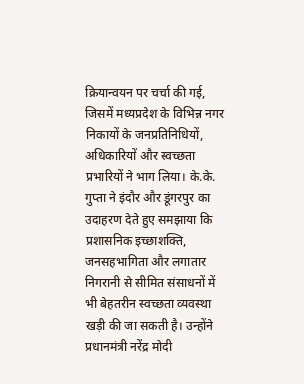क्रियान्वयन पर चर्चा की गई, जिसमें मध्यप्रदेश के विभिन्न नगर निकायों के जनप्रतिनिधियों, अधिकारियों और स्वच्छता प्रभारियों ने भाग लिया। के.के. गुप्ता ने इंदौर और डूंगरपुर का उदाहरण देते हुए समझाया कि प्रशासनिक इच्छाशक्ति, जनसहभागिता और लगातार निगरानी से सीमित संसाधनों में भी बेहतरीन स्वच्छता व्यवस्था खड़ी की जा सकती है। उन्होंने प्रधानमंत्री नरेंद्र मोदी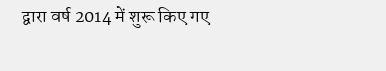द्वारा वर्ष 2014 में शुरू किए गए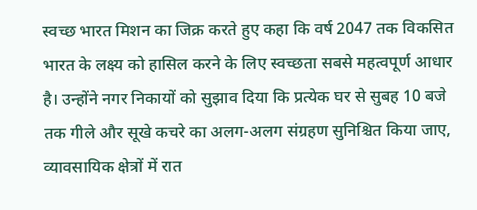स्वच्छ भारत मिशन का जिक्र करते हुए कहा कि वर्ष 2047 तक विकसित भारत के लक्ष्य को हासिल करने के लिए स्वच्छता सबसे महत्वपूर्ण आधार है। उन्होंने नगर निकायों को सुझाव दिया कि प्रत्येक घर से सुबह 10 बजे तक गीले और सूखे कचरे का अलग-अलग संग्रहण सुनिश्चित किया जाए, व्यावसायिक क्षेत्रों में रात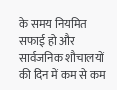के समय नियमित सफाई हो और सार्वजनिक शौचालयों की दिन में कम से कम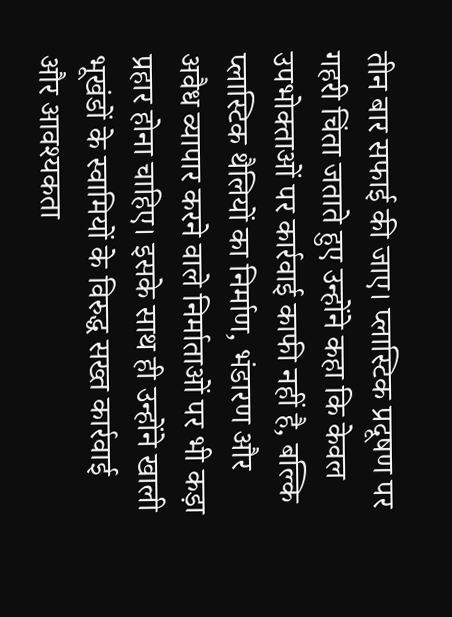तीन बार सफाई की जाए। प्लास्टिक प्रदूषण पर गहरी चिंता जताते हुए उन्होंने कहा कि केवल उपभोक्ताओं पर कार्रवाई काफी नहीं है, बल्कि प्लास्टिक थैलियों का निर्माण, भंडारण और अवैध व्यापार करने वाले निर्माताओं पर भी कड़ा प्रहार होना चाहिए। इसके साथ ही उन्होंने खाली भूखंडों के स्वामियों के विरुद्ध सख्त कार्रवाई और आवश्यकता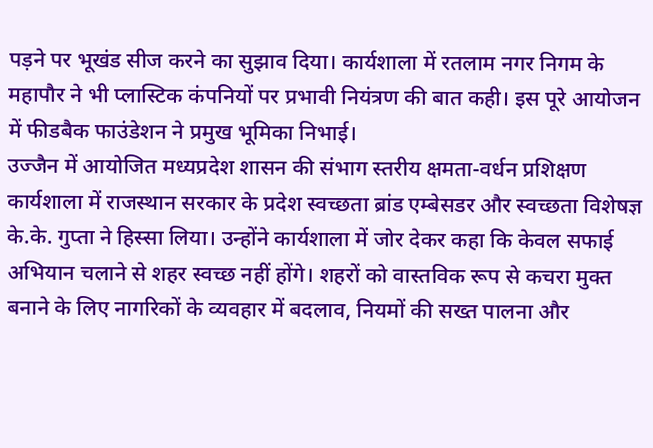पड़ने पर भूखंड सीज करने का सुझाव दिया। कार्यशाला में रतलाम नगर निगम के महापौर ने भी प्लास्टिक कंपनियों पर प्रभावी नियंत्रण की बात कही। इस पूरे आयोजन में फीडबैक फाउंडेशन ने प्रमुख भूमिका निभाई।
उज्जैन में आयोजित मध्यप्रदेश शासन की संभाग स्तरीय क्षमता-वर्धन प्रशिक्षण कार्यशाला में राजस्थान सरकार के प्रदेश स्वच्छता ब्रांड एम्बेसडर और स्वच्छता विशेषज्ञ के.के. गुप्ता ने हिस्सा लिया। उन्होंने कार्यशाला में जोर देकर कहा कि केवल सफाई अभियान चलाने से शहर स्वच्छ नहीं होंगे। शहरों को वास्तविक रूप से कचरा मुक्त बनाने के लिए नागरिकों के व्यवहार में बदलाव, नियमों की सख्त पालना और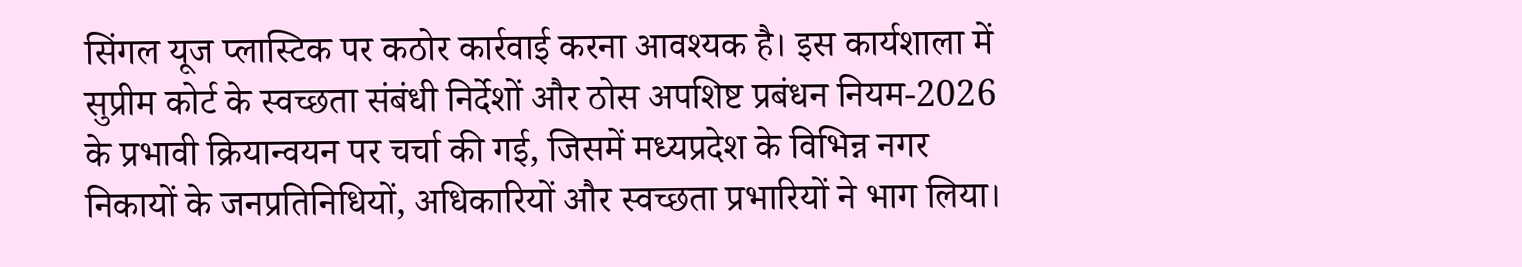सिंगल यूज प्लास्टिक पर कठोर कार्रवाई करना आवश्यक है। इस कार्यशाला में सुप्रीम कोर्ट के स्वच्छता संबंधी निर्देशों और ठोस अपशिष्ट प्रबंधन नियम-2026 के प्रभावी क्रियान्वयन पर चर्चा की गई, जिसमें मध्यप्रदेश के विभिन्न नगर निकायों के जनप्रतिनिधियों, अधिकारियों और स्वच्छता प्रभारियों ने भाग लिया।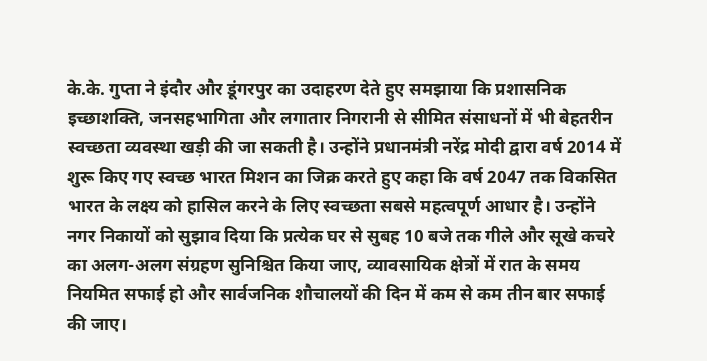के.के. गुप्ता ने इंदौर और डूंगरपुर का उदाहरण देते हुए समझाया कि प्रशासनिक इच्छाशक्ति, जनसहभागिता और लगातार निगरानी से सीमित संसाधनों में भी बेहतरीन स्वच्छता व्यवस्था खड़ी की जा सकती है। उन्होंने प्रधानमंत्री नरेंद्र मोदी द्वारा वर्ष 2014 में शुरू किए गए स्वच्छ भारत मिशन का जिक्र करते हुए कहा कि वर्ष 2047 तक विकसित भारत के लक्ष्य को हासिल करने के लिए स्वच्छता सबसे महत्वपूर्ण आधार है। उन्होंने नगर निकायों को सुझाव दिया कि प्रत्येक घर से सुबह 10 बजे तक गीले और सूखे कचरे का अलग-अलग संग्रहण सुनिश्चित किया जाए, व्यावसायिक क्षेत्रों में रात के समय नियमित सफाई हो और सार्वजनिक शौचालयों की दिन में कम से कम तीन बार सफाई की जाए।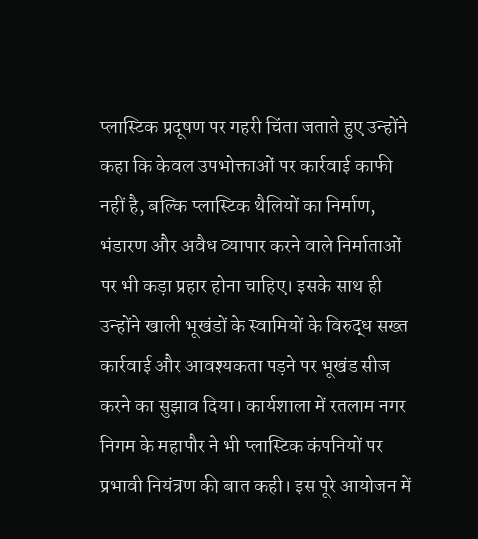प्लास्टिक प्रदूषण पर गहरी चिंता जताते हुए उन्होंने कहा कि केवल उपभोक्ताओं पर कार्रवाई काफी नहीं है, बल्कि प्लास्टिक थैलियों का निर्माण, भंडारण और अवैध व्यापार करने वाले निर्माताओं पर भी कड़ा प्रहार होना चाहिए। इसके साथ ही उन्होंने खाली भूखंडों के स्वामियों के विरुद्ध सख्त कार्रवाई और आवश्यकता पड़ने पर भूखंड सीज करने का सुझाव दिया। कार्यशाला में रतलाम नगर निगम के महापौर ने भी प्लास्टिक कंपनियों पर प्रभावी नियंत्रण की बात कही। इस पूरे आयोजन में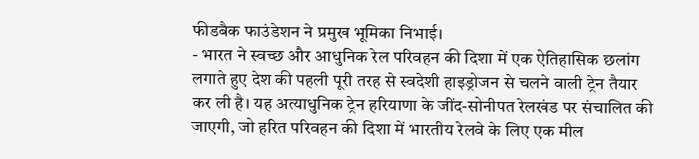फीडबैक फाउंडेशन ने प्रमुख भूमिका निभाई।
- भारत ने स्वच्छ और आधुनिक रेल परिवहन की दिशा में एक ऐतिहासिक छलांग लगाते हुए देश की पहली पूरी तरह से स्वदेशी हाइड्रोजन से चलने वाली ट्रेन तैयार कर ली है। यह अत्याधुनिक ट्रेन हरियाणा के जींद-सोनीपत रेलखंड पर संचालित की जाएगी, जो हरित परिवहन की दिशा में भारतीय रेलवे के लिए एक मील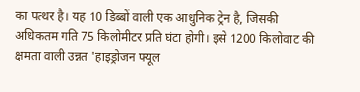का पत्थर है। यह 10 डिब्बों वाली एक आधुनिक ट्रेन है, जिसकी अधिकतम गति 75 किलोमीटर प्रति घंटा होगी। इसे 1200 किलोवाट की क्षमता वाली उन्नत 'हाइड्रोजन फ्यूल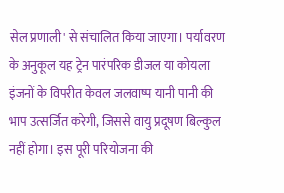सेल प्रणाली' से संचालित किया जाएगा। पर्यावरण के अनुकूल यह ट्रेन पारंपरिक डीजल या कोयला इंजनों के विपरीत केवल जलवाष्प यानी पानी की भाप उत्सर्जित करेगी, जिससे वायु प्रदूषण बिल्कुल नहीं होगा। इस पूरी परियोजना की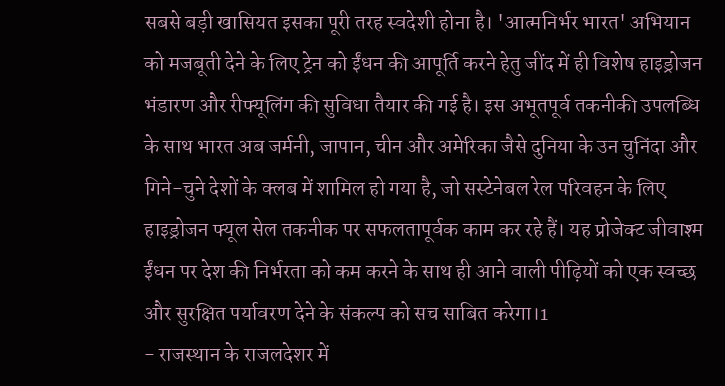सबसे बड़ी खासियत इसका पूरी तरह स्वदेशी होना है। 'आत्मनिर्भर भारत' अभियान को मजबूती देने के लिए ट्रेन को ईंधन की आपूर्ति करने हेतु जींद में ही विशेष हाइड्रोजन भंडारण और रीफ्यूलिंग की सुविधा तैयार की गई है। इस अभूतपूर्व तकनीकी उपलब्धि के साथ भारत अब जर्मनी, जापान, चीन और अमेरिका जैसे दुनिया के उन चुनिंदा और गिने-चुने देशों के क्लब में शामिल हो गया है, जो सस्टेनेबल रेल परिवहन के लिए हाइड्रोजन फ्यूल सेल तकनीक पर सफलतापूर्वक काम कर रहे हैं। यह प्रोजेक्ट जीवाश्म ईंधन पर देश की निर्भरता को कम करने के साथ ही आने वाली पीढ़ियों को एक स्वच्छ और सुरक्षित पर्यावरण देने के संकल्प को सच साबित करेगा।1
- राजस्थान के राजलदेशर में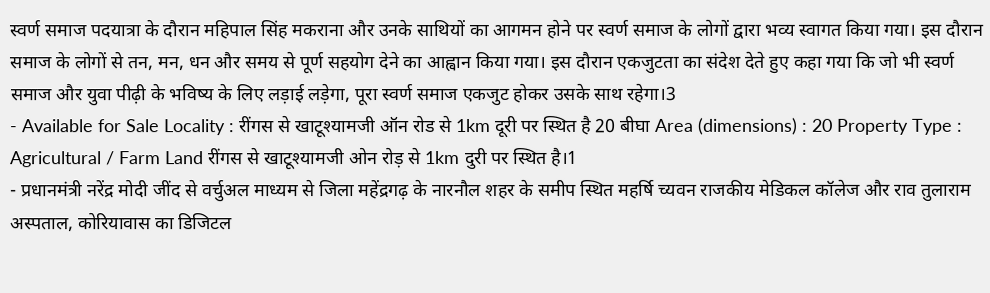स्वर्ण समाज पदयात्रा के दौरान महिपाल सिंह मकराना और उनके साथियों का आगमन होने पर स्वर्ण समाज के लोगों द्वारा भव्य स्वागत किया गया। इस दौरान समाज के लोगों से तन, मन, धन और समय से पूर्ण सहयोग देने का आह्वान किया गया। इस दौरान एकजुटता का संदेश देते हुए कहा गया कि जो भी स्वर्ण समाज और युवा पीढ़ी के भविष्य के लिए लड़ाई लड़ेगा, पूरा स्वर्ण समाज एकजुट होकर उसके साथ रहेगा।3
- Available for Sale Locality : रींगस से खाटूश्यामजी ऑन रोड से 1km दूरी पर स्थित है 20 बीघा Area (dimensions) : 20 Property Type : Agricultural / Farm Land रींगस से खाटूश्यामजी ओन रोड़ से 1km दुरी पर स्थित है।1
- प्रधानमंत्री नरेंद्र मोदी जींद से वर्चुअल माध्यम से जिला महेंद्रगढ़ के नारनौल शहर के समीप स्थित महर्षि च्यवन राजकीय मेडिकल कॉलेज और राव तुलाराम अस्पताल, कोरियावास का डिजिटल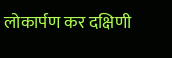लोकार्पण कर दक्षिणी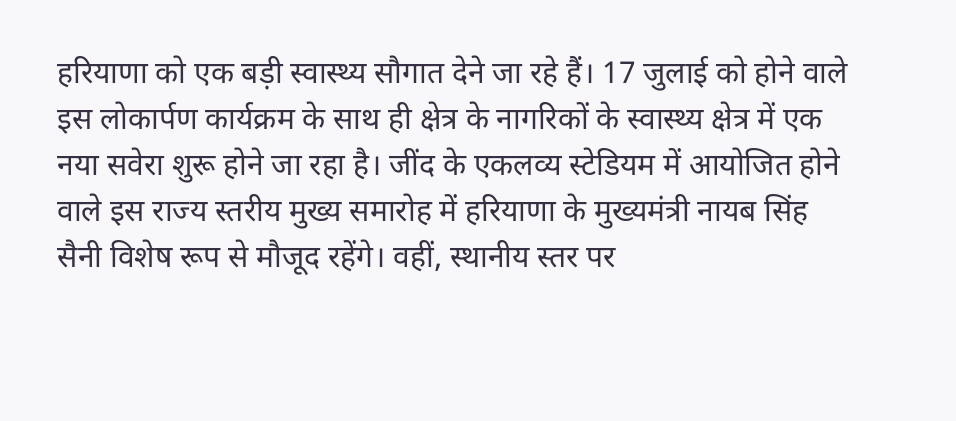हरियाणा को एक बड़ी स्वास्थ्य सौगात देने जा रहे हैं। 17 जुलाई को होने वाले इस लोकार्पण कार्यक्रम के साथ ही क्षेत्र के नागरिकों के स्वास्थ्य क्षेत्र में एक नया सवेरा शुरू होने जा रहा है। जींद के एकलव्य स्टेडियम में आयोजित होने वाले इस राज्य स्तरीय मुख्य समारोह में हरियाणा के मुख्यमंत्री नायब सिंह सैनी विशेष रूप से मौजूद रहेंगे। वहीं, स्थानीय स्तर पर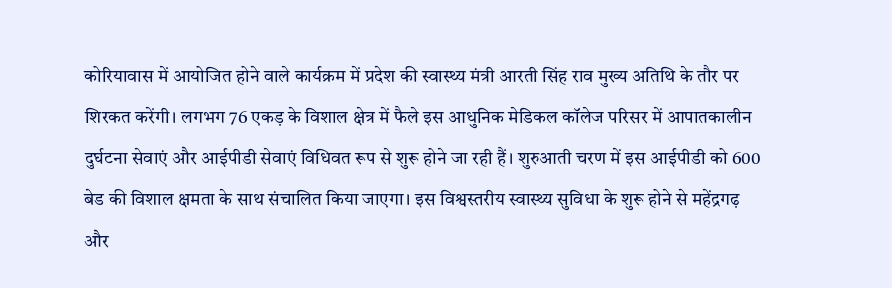कोरियावास में आयोजित होने वाले कार्यक्रम में प्रदेश की स्वास्थ्य मंत्री आरती सिंह राव मुख्य अतिथि के तौर पर शिरकत करेंगी। लगभग 76 एकड़ के विशाल क्षेत्र में फैले इस आधुनिक मेडिकल कॉलेज परिसर में आपातकालीन दुर्घटना सेवाएं और आईपीडी सेवाएं विधिवत रूप से शुरू होने जा रही हैं। शुरुआती चरण में इस आईपीडी को 600 बेड की विशाल क्षमता के साथ संचालित किया जाएगा। इस विश्वस्तरीय स्वास्थ्य सुविधा के शुरू होने से महेंद्रगढ़ और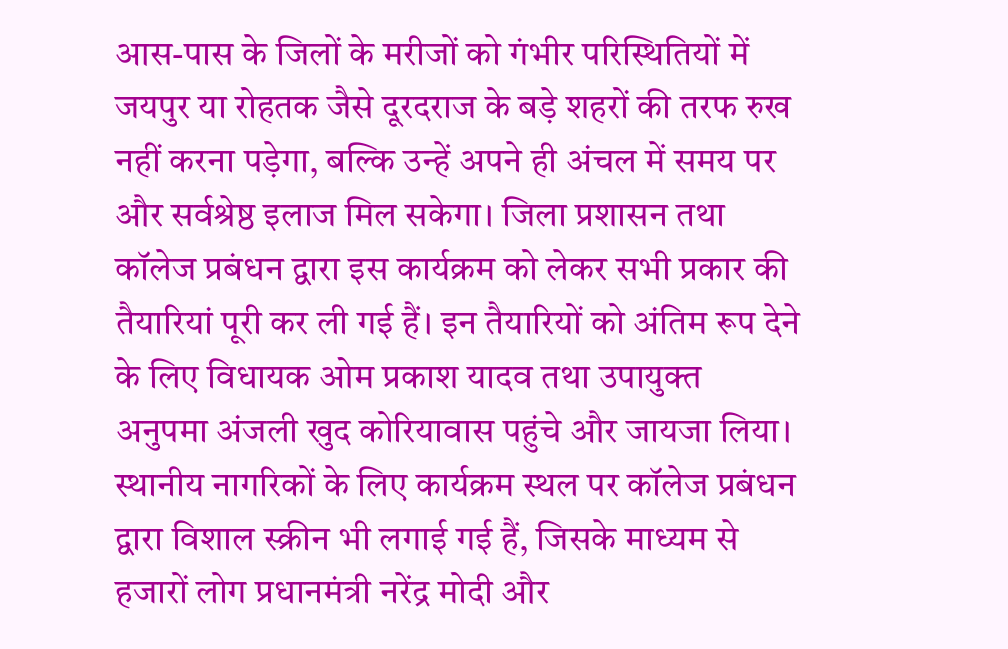आस-पास के जिलों के मरीजों को गंभीर परिस्थितियों में जयपुर या रोहतक जैसे दूरदराज के बड़े शहरों की तरफ रुख नहीं करना पड़ेगा, बल्कि उन्हें अपने ही अंचल में समय पर और सर्वश्रेष्ठ इलाज मिल सकेगा। जिला प्रशासन तथा कॉलेज प्रबंधन द्वारा इस कार्यक्रम को लेकर सभी प्रकार की तैयारियां पूरी कर ली गई हैं। इन तैयारियों को अंतिम रूप देने के लिए विधायक ओम प्रकाश यादव तथा उपायुक्त अनुपमा अंजली खुद कोरियावास पहुंचे और जायजा लिया। स्थानीय नागरिकों के लिए कार्यक्रम स्थल पर कॉलेज प्रबंधन द्वारा विशाल स्क्रीन भी लगाई गई हैं, जिसके माध्यम से हजारों लोग प्रधानमंत्री नरेंद्र मोदी और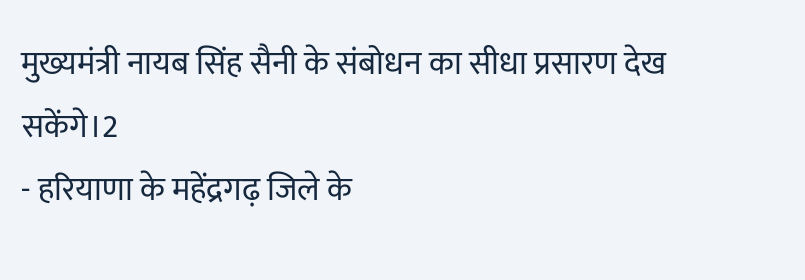मुख्यमंत्री नायब सिंह सैनी के संबोधन का सीधा प्रसारण देख सकेंगे।2
- हरियाणा के महेंद्रगढ़ जिले के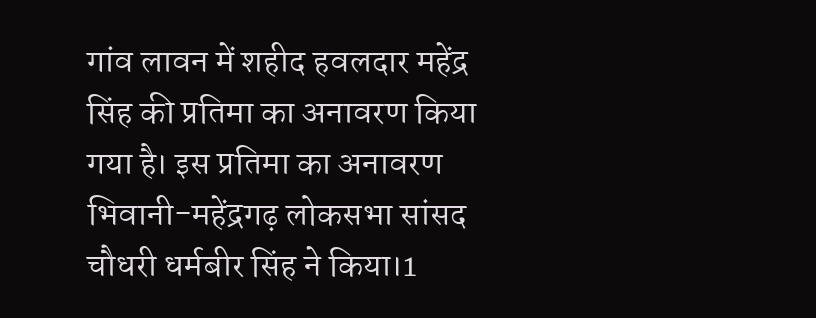गांव लावन में शहीद हवलदार महेंद्र सिंह की प्रतिमा का अनावरण किया गया है। इस प्रतिमा का अनावरण भिवानी-महेंद्रगढ़ लोकसभा सांसद चौधरी धर्मबीर सिंह ने किया।1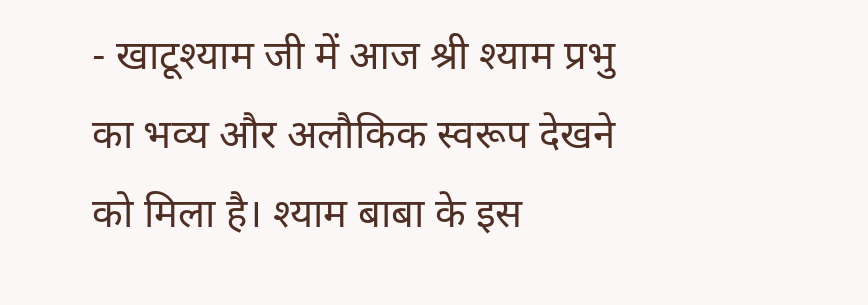- खाटूश्याम जी में आज श्री श्याम प्रभु का भव्य और अलौकिक स्वरूप देखने को मिला है। श्याम बाबा के इस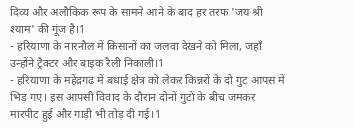दिव्य और अलौकिक रूप के सामने आने के बाद हर तरफ 'जय श्री श्याम' की गूंज है।1
- हरियाणा के नारनौल में किसानों का जलवा देखने को मिला, जहाँ उन्होंने ट्रैक्टर और बाइक रैली निकाली।1
- हरियाणा के महेंद्रगढ़ में बधाई क्षेत्र को लेकर किन्नरों के दो गुट आपस में भिड़ गए। इस आपसी विवाद के दौरान दोनों गुटों के बीच जमकर मारपीट हुई और गाड़ी भी तोड़ दी गई।1